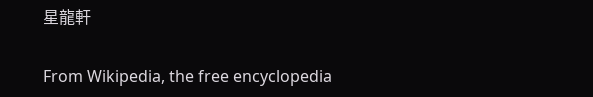星龍軒

From Wikipedia, the free encyclopedia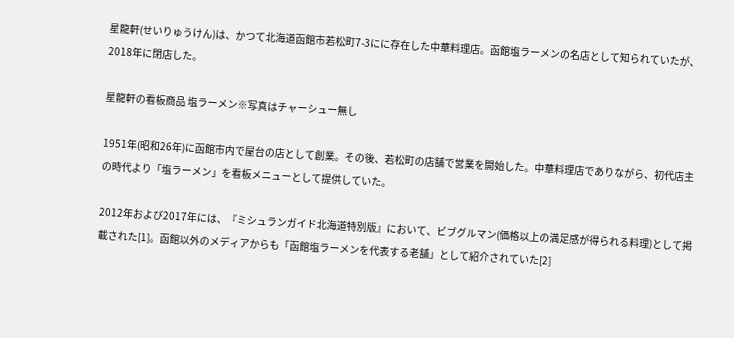星龍軒(せいりゅうけん)は、かつて北海道函館市若松町7-3にに存在した中華料理店。函館塩ラーメンの名店として知られていたが、2018年に閉店した。

星龍軒の看板商品 塩ラーメン※写真はチャーシュー無し

1951年(昭和26年)に函館市内で屋台の店として創業。その後、若松町の店舗で営業を開始した。中華料理店でありながら、初代店主の時代より「塩ラーメン」を看板メニューとして提供していた。

2012年および2017年には、『ミシュランガイド北海道特別版』において、ビブグルマン(価格以上の満足感が得られる料理)として掲載された[1]。函館以外のメディアからも「函館塩ラーメンを代表する老舗」として紹介されていた[2]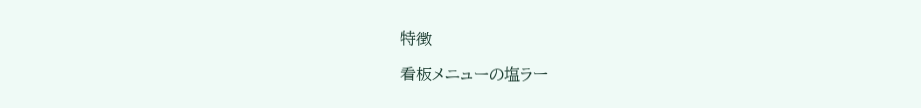特徴

看板メニューの塩ラー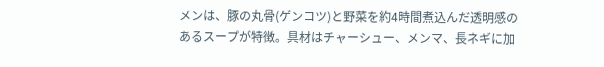メンは、豚の丸骨(ゲンコツ)と野菜を約4時間煮込んだ透明感のあるスープが特徴。具材はチャーシュー、メンマ、長ネギに加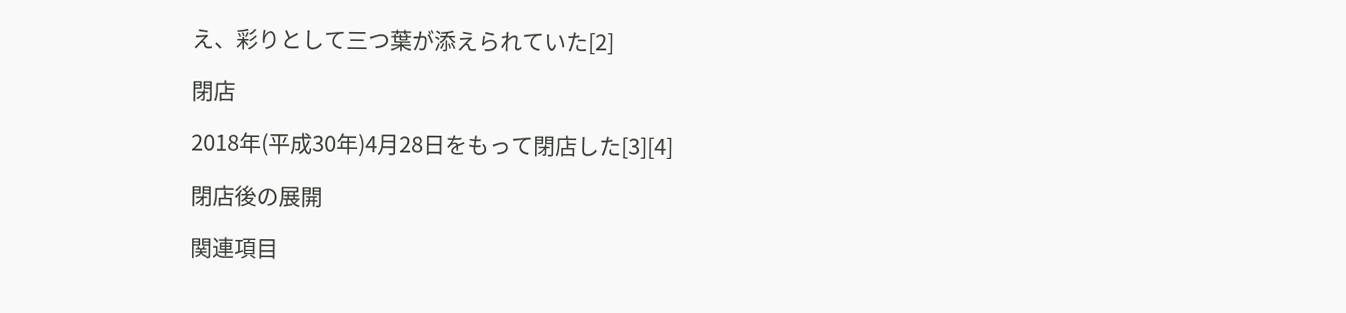え、彩りとして三つ葉が添えられていた[2]

閉店

2018年(平成30年)4月28日をもって閉店した[3][4]

閉店後の展開

関連項目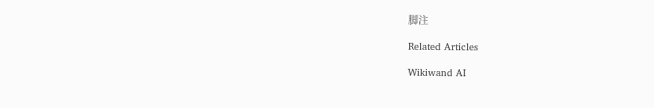脚注

Related Articles

Wikiwand AI